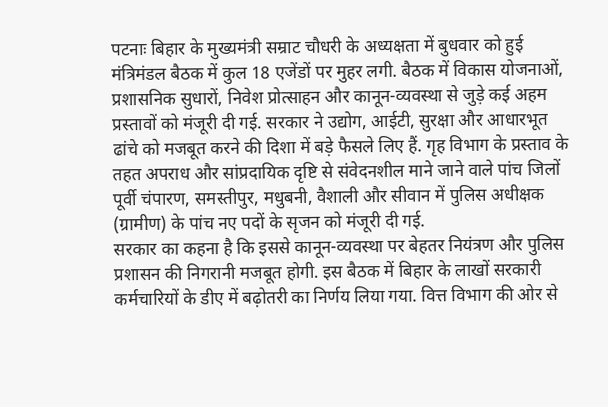पटनाः बिहार के मुख्यमंत्री सम्राट चौधरी के अध्यक्षता में बुधवार को हुई मंत्रिमंडल बैठक में कुल 18 एजेंडों पर मुहर लगी. बैठक में विकास योजनाओं, प्रशासनिक सुधारों, निवेश प्रोत्साहन और कानून-व्यवस्था से जुड़े कई अहम प्रस्तावों को मंजूरी दी गई. सरकार ने उद्योग, आईटी, सुरक्षा और आधारभूत ढांचे को मजबूत करने की दिशा में बड़े फैसले लिए हैं. गृह विभाग के प्रस्ताव के तहत अपराध और सांप्रदायिक दृष्टि से संवेदनशील माने जाने वाले पांच जिलों पूर्वी चंपारण, समस्तीपुर, मधुबनी, वैशाली और सीवान में पुलिस अधीक्षक (ग्रामीण) के पांच नए पदों के सृजन को मंजूरी दी गई.
सरकार का कहना है कि इससे कानून-व्यवस्था पर बेहतर नियंत्रण और पुलिस प्रशासन की निगरानी मजबूत होगी. इस बैठक में बिहार के लाखों सरकारी कर्मचारियों के डीए में बढ़ोतरी का निर्णय लिया गया. वित्त विभाग की ओर से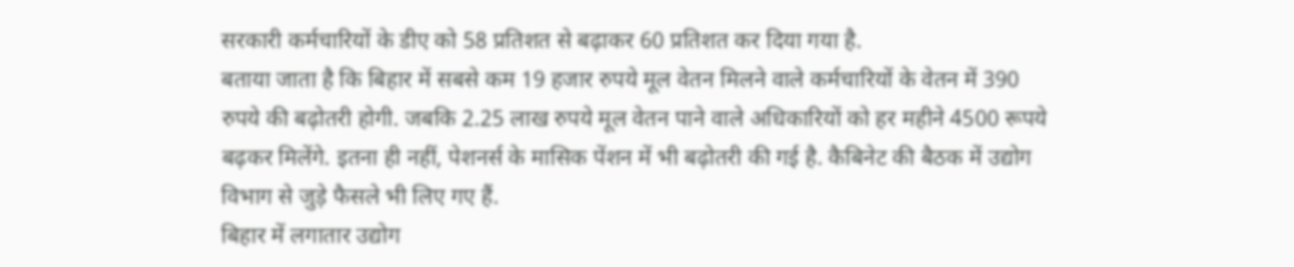सरकारी कर्मचारियों के डीए को 58 प्रतिशत से बढ़ाकर 60 प्रतिशत कर दिया गया है.
बताया जाता है कि बिहार में सबसे कम 19 हजार रुपये मूल वेतन मिलने वाले कर्मचारियों के वेतन में 390 रुपये की बढ़ोतरी होगी. जबकि 2.25 लाख रुपये मूल वेतन पाने वाले अधिकारियों को हर महीने 4500 रूपये बढ़कर मिलेंगे. इतना ही नहीं, पेशनर्स के मासिक पेंशन में भी बढ़ोतरी की गई है. कैबिनेट की बैठक में उद्योग विभाग से जुड़े फैसले भी लिए गए हैं.
बिहार में लगातार उद्योग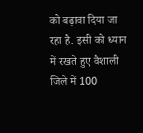को बढ़ावा दिया जा रहा है. इसी को ध्यान में रखते हुए वैशाली जिले में 100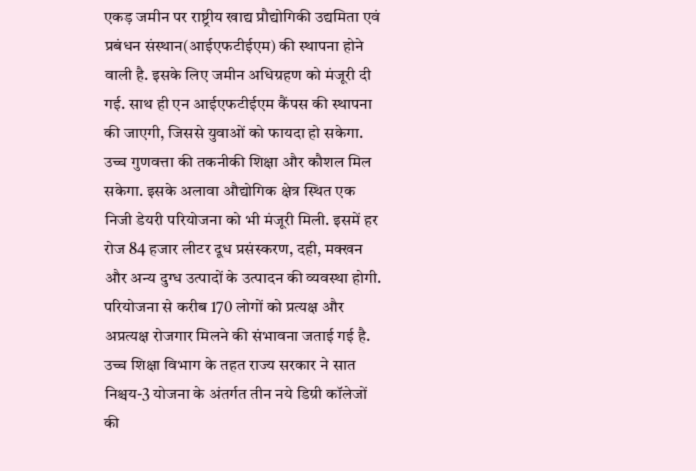एकड़ जमीन पर राष्ट्रीय खाद्य प्रौद्योगिकी उद्यमिता एवं प्रबंधन संस्थान(आईएफटीईएम) की स्थापना होने वाली है. इसके लिए जमीन अधिग्रहण को मंजूरी दी गई. साथ ही एन आईएफटीईएम कैंपस की स्थापना की जाएगी, जिससे युवाओं को फायदा हो सकेगा.
उच्च गुणवत्ता की तकनीकी शिक्षा और कौशल मिल सकेगा. इसके अलावा औद्योगिक क्षेत्र स्थित एक निजी डेयरी परियोजना को भी मंजूरी मिली. इसमें हर रोज 84 हजार लीटर दूध प्रसंस्करण, दही, मक्खन और अन्य दुग्ध उत्पादों के उत्पादन की व्यवस्था होगी. परियोजना से करीब 170 लोगों को प्रत्यक्ष और अप्रत्यक्ष रोजगार मिलने की संभावना जताई गई है.
उच्च शिक्षा विभाग के तहत राज्य सरकार ने सात निश्चय-3 योजना के अंतर्गत तीन नये डिग्री कॉलेजों की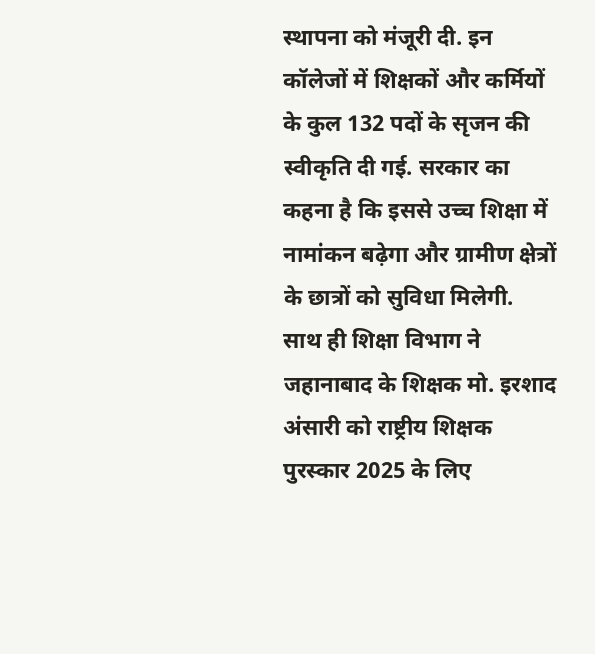स्थापना को मंजूरी दी. इन कॉलेजों में शिक्षकों और कर्मियों के कुल 132 पदों के सृजन की स्वीकृति दी गई. सरकार का कहना है कि इससे उच्च शिक्षा में नामांकन बढ़ेगा और ग्रामीण क्षेत्रों के छात्रों को सुविधा मिलेगी.
साथ ही शिक्षा विभाग ने जहानाबाद के शिक्षक मो. इरशाद अंसारी को राष्ट्रीय शिक्षक पुरस्कार 2025 के लिए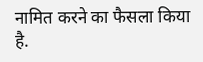नामित करने का फैसला किया है.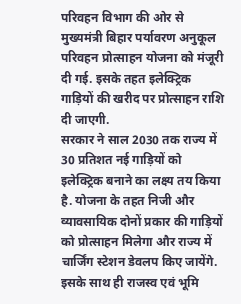परिवहन विभाग की ओर से मुख्यमंत्री बिहार पर्यावरण अनुकूल परिवहन प्रोत्साहन योजना को मंजूरी दी गई. इसके तहत इलेक्ट्रिक गाड़ियों की खरीद पर प्रोत्साहन राशि दी जाएगी.
सरकार ने साल 2030 तक राज्य में 30 प्रतिशत नई गाड़ियों को इलेक्ट्रिक बनाने का लक्ष्य तय किया है. योजना के तहत निजी और व्यावसायिक दोनों प्रकार की गाड़ियों को प्रोत्साहन मिलेगा और राज्य में चार्जिंग स्टेशन डेवलप किए जायेंगे. इसके साथ ही राजस्व एवं भूमि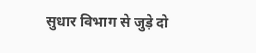सुधार विभाग से जुड़े दो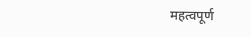महत्वपूर्ण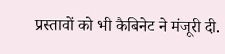प्रस्तावों को भी कैबिनेट ने मंजूरी दी.